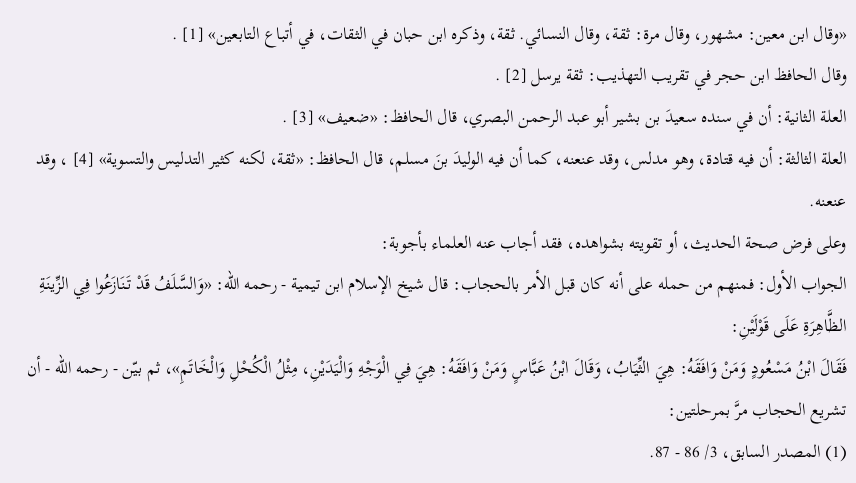«وقال ابن معين: مشهور، وقال مرة: ثقة، وقال النسائي. ثقة، وذكره ابن حبان في الثقات، في أتباع التابعين» [1] .
وقال الحافظ ابن حجر في تقريب التهذيب: ثقة يرسل [2] .
العلة الثانية: أن في سنده سعيدَ بن بشير أبو عبد الرحمن البصري، قال الحافظ: «ضعيف» [3] .
العلة الثالثة: أن فيه قتادة، وهو مدلس، وقد عنعنه، كما أن فيه الوليدَ بنَ مسلم، قال الحافظ: «ثقة، لكنه كثير التدليس والتسوية» [4] ، وقد عنعنه.
وعلى فرض صحة الحديث، أو تقويته بشواهده، فقد أجاب عنه العلماء بأجوبة:
الجواب الأول: فمنهم من حمله على أنه كان قبل الأمر بالحجاب: قال شيخ الإسلام ابن تيمية - رحمه الله: «وَالسَّلَفُ قَدْ تَنَازَعُوا فِي الزِّينَةِ الظَّاهِرَةِ عَلَى قَوْلَيْنِ:
فَقَالَ ابْنُ مَسْعُودٍ وَمَنْ وَافَقَهُ: هِيَ الثِّيَابُ، وَقَالَ ابْنُ عَبَّاسٍ وَمَنْ وَافَقَهُ: هِيَ فِي الْوَجْهِ وَالْيَدَيْنِ، مِثْلُ الْكُحْلِ وَالْخَاتَمِ»، ثم بيّن - رحمه الله - أن تشريع الحجاب مرَّ بمرحلتين:
(1) المصدر السابق، 3/ 86 - 87.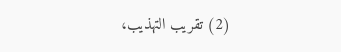(2) تقريب التهذيب،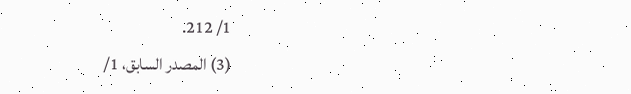1/ 212.
(3) المصدر السابق، 1/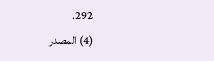292.
(4) المصدر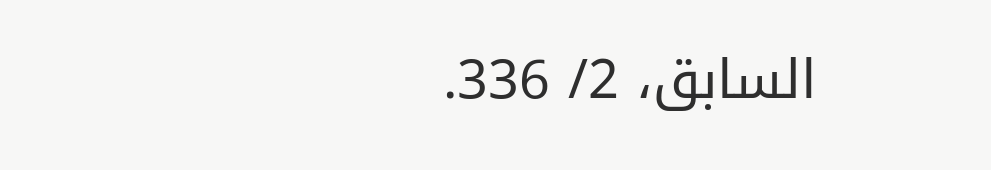السابق، 2/ 336.